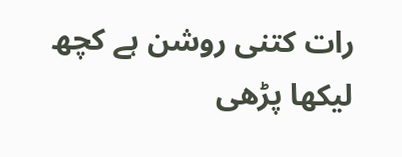رات کتنی روشن ہے کچھ لیکھا پڑھی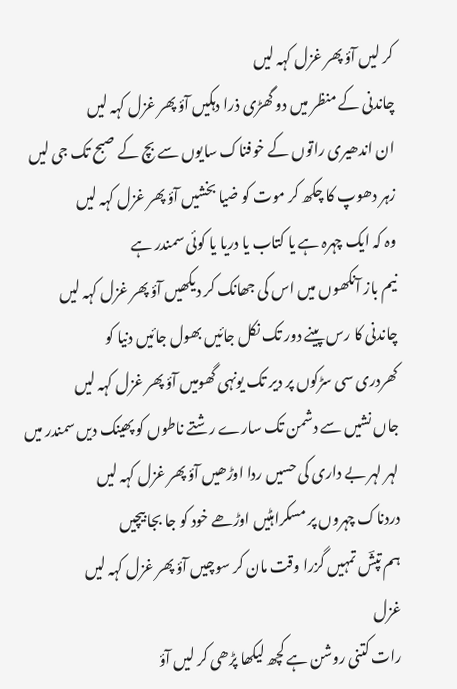کر لیں آؤ پھر غزل کہہ لیں
چاندنی کے منظر میں دو گھڑی ذرا دہکیں آؤ پھر غزل کہہ لیں
ان اندھیری راتوں کے خوفناک سایوں سے بچ کے صبح تک جی لیں
زہر دھوپ کا چکھ کر موت کو ضیا بخشیں آؤ پھر غزل کہہ لیں
وہ کہ ایک چہرہ ہے یا کتاب یا دریا یا کوئی سمندر ہے
نیم باز آنکھوں میں اس کی جھانک کر دیکھیں آؤ پھر غزل کہہ لیں
چاندنی کا رس پینے دور تک نکل جائیں بھول جائیں دنیا کو
کھردری سی سڑکوں پر دیر تک یونہی گھومیں آؤ پھر غزل کہہ لیں
جاں نشیں سے دشمن تک سارے رشتے ناطوں کو پھینک دیں سمندر میں
لہر لہر بے داری کی حسیں ردا اوڑھیں آؤ پھر غزل کہہ لیں
دردناک چہروں پر مسکراہٹیں اوڑھے خود کو جا بجا بیچیں
ہم تپشؔ تمہیں گزرا وقت مان کر سوچیں آؤ پھر غزل کہہ لیں
غزل
رات کتنی روشن ہے کچھ لیکھا پڑھی کر لیں آؤ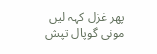پھر غزل کہہ لیں
مونی گوپال تپش